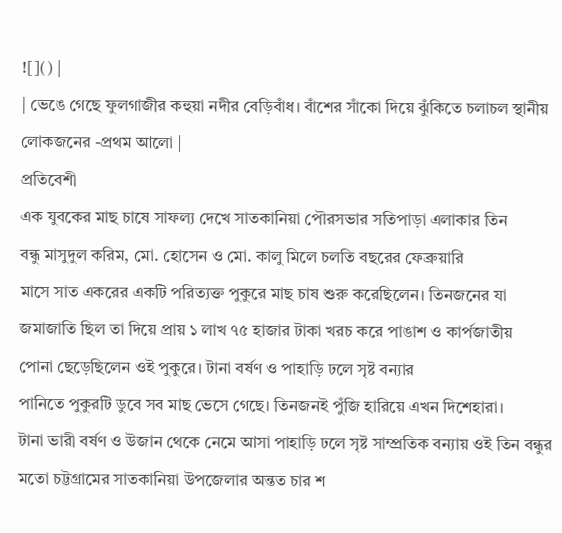![]() |
| ভেঙে গেছে ফুলগাজীর কহুয়া নদীর বেড়িবাঁধ। বাঁশের সাঁকো দিয়ে ঝুঁকিতে চলাচল স্থানীয় লোকজনের -প্রথম আলো |
প্রতিবেশী
এক যুবকের মাছ চাষে সাফল্য দেখে সাতকানিয়া পৌরসভার সতিপাড়া এলাকার তিন
বন্ধু মাসুদুল করিম, মো. হোসেন ও মো. কালু মিলে চলতি বছরের ফেব্রুয়ারি
মাসে সাত একরের একটি পরিত্যক্ত পুকুরে মাছ চাষ শুরু করেছিলেন। তিনজনের যা
জমাজাতি ছিল তা দিয়ে প্রায় ১ লাখ ৭৫ হাজার টাকা খরচ করে পাঙাশ ও কার্পজাতীয়
পোনা ছেড়েছিলেন ওই পুকুরে। টানা বর্ষণ ও পাহাড়ি ঢলে সৃষ্ট বন্যার
পানিতে পুকুরটি ডুবে সব মাছ ভেসে গেছে। তিনজনই পুঁজি হারিয়ে এখন দিশেহারা।
টানা ভারী বর্ষণ ও উজান থেকে নেমে আসা পাহাড়ি ঢলে সৃষ্ট সাম্প্রতিক বন্যায় ওই তিন বন্ধুর মতো চট্টগ্রামের সাতকানিয়া উপজেলার অন্তত চার শ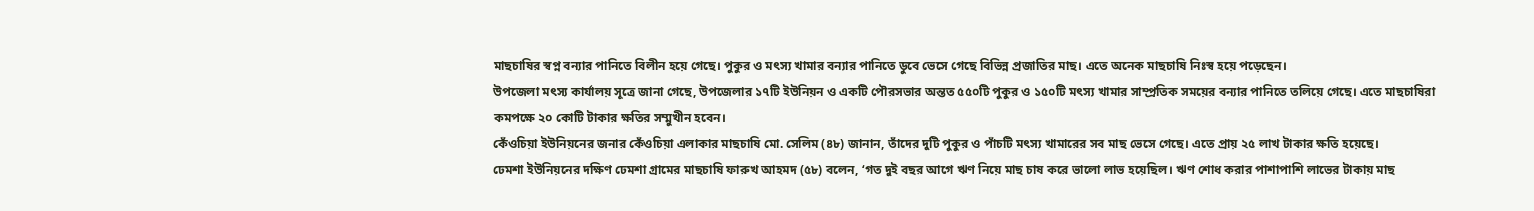মাছচাষির স্বপ্ন বন্যার পানিতে বিলীন হয়ে গেছে। পুকুর ও মৎস্য খামার বন্যার পানিতে ডুবে ভেসে গেছে বিভিন্ন প্রজাতির মাছ। এতে অনেক মাছচাষি নিঃস্ব হয়ে পড়েছেন।
উপজেলা মৎস্য কার্যালয় সূত্রে জানা গেছে, উপজেলার ১৭টি ইউনিয়ন ও একটি পৌরসভার অন্তত ৫৫০টি পুকুর ও ১৫০টি মৎস্য খামার সাম্প্রতিক সময়ের বন্যার পানিতে তলিয়ে গেছে। এতে মাছচাষিরা কমপক্ষে ২০ কোটি টাকার ক্ষতির সম্মুখীন হবেন।
কেঁওচিয়া ইউনিয়নের জনার কেঁওচিয়া এলাকার মাছচাষি মো. সেলিম (৪৮) জানান, তাঁদের দুটি পুকুর ও পাঁচটি মৎস্য খামারের সব মাছ ভেসে গেছে। এতে প্রায় ২৫ লাখ টাকার ক্ষতি হয়েছে।
ঢেমশা ইউনিয়নের দক্ষিণ ঢেমশা গ্রামের মাছচাষি ফারুখ আহমদ (৫৮) বলেন, ‘গত দুই বছর আগে ঋণ নিয়ে মাছ চাষ করে ভালো লাভ হয়েছিল। ঋণ শোধ করার পাশাপাশি লাভের টাকায় মাছ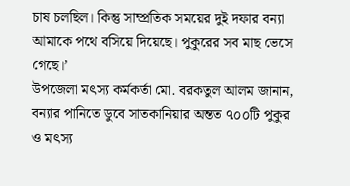চাষ চলছিল। কিন্তু সাম্প্রতিক সময়ের দুই দফার বন্যা আমাকে পথে বসিয়ে দিয়েছে। পুকুরের সব মাছ ভেসে গেছে।’
উপজেলা মৎস্য কর্মকর্তা মো. বরকতুল আলম জানান, বন্যার পানিতে ডুবে সাতকানিয়ার অন্তত ৭০০টি পুকুর ও মৎস্য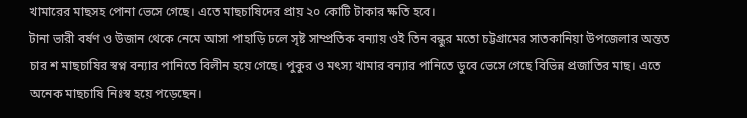খামারের মাছসহ পোনা ভেসে গেছে। এতে মাছচাষিদের প্রায় ২০ কোটি টাকার ক্ষতি হবে।
টানা ভারী বর্ষণ ও উজান থেকে নেমে আসা পাহাড়ি ঢলে সৃষ্ট সাম্প্রতিক বন্যায় ওই তিন বন্ধুর মতো চট্টগ্রামের সাতকানিয়া উপজেলার অন্তত চার শ মাছচাষির স্বপ্ন বন্যার পানিতে বিলীন হয়ে গেছে। পুকুর ও মৎস্য খামার বন্যার পানিতে ডুবে ভেসে গেছে বিভিন্ন প্রজাতির মাছ। এতে অনেক মাছচাষি নিঃস্ব হয়ে পড়েছেন।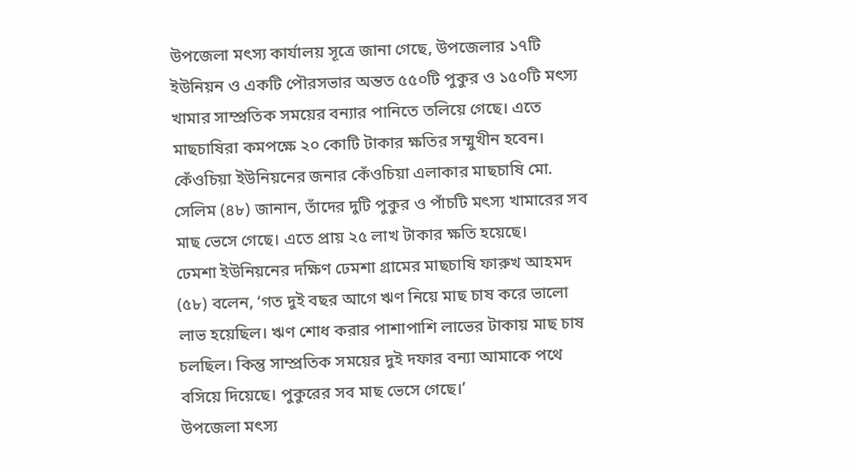উপজেলা মৎস্য কার্যালয় সূত্রে জানা গেছে, উপজেলার ১৭টি ইউনিয়ন ও একটি পৌরসভার অন্তত ৫৫০টি পুকুর ও ১৫০টি মৎস্য খামার সাম্প্রতিক সময়ের বন্যার পানিতে তলিয়ে গেছে। এতে মাছচাষিরা কমপক্ষে ২০ কোটি টাকার ক্ষতির সম্মুখীন হবেন।
কেঁওচিয়া ইউনিয়নের জনার কেঁওচিয়া এলাকার মাছচাষি মো. সেলিম (৪৮) জানান, তাঁদের দুটি পুকুর ও পাঁচটি মৎস্য খামারের সব মাছ ভেসে গেছে। এতে প্রায় ২৫ লাখ টাকার ক্ষতি হয়েছে।
ঢেমশা ইউনিয়নের দক্ষিণ ঢেমশা গ্রামের মাছচাষি ফারুখ আহমদ (৫৮) বলেন, ‘গত দুই বছর আগে ঋণ নিয়ে মাছ চাষ করে ভালো লাভ হয়েছিল। ঋণ শোধ করার পাশাপাশি লাভের টাকায় মাছ চাষ চলছিল। কিন্তু সাম্প্রতিক সময়ের দুই দফার বন্যা আমাকে পথে বসিয়ে দিয়েছে। পুকুরের সব মাছ ভেসে গেছে।’
উপজেলা মৎস্য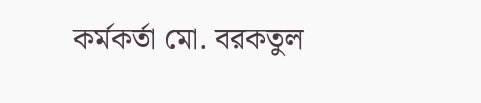কর্মকর্তা মো. বরকতুল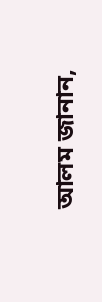আলম জানান,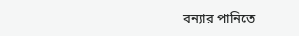বন্যার পানিতে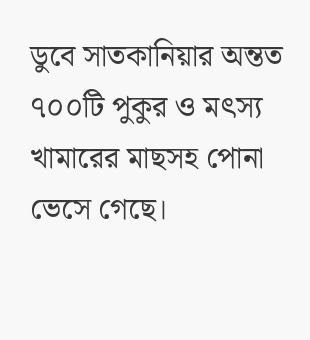ডুবে সাতকানিয়ার অন্তত ৭০০টি পুকুর ও মৎস্য খামারের মাছসহ পোনা ভেসে গেছে।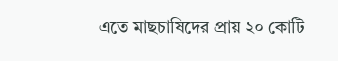এতে মাছচাষিদের প্রায় ২০ কোটি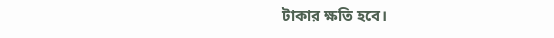টাকার ক্ষতি হবে।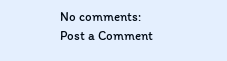No comments:
Post a Comment